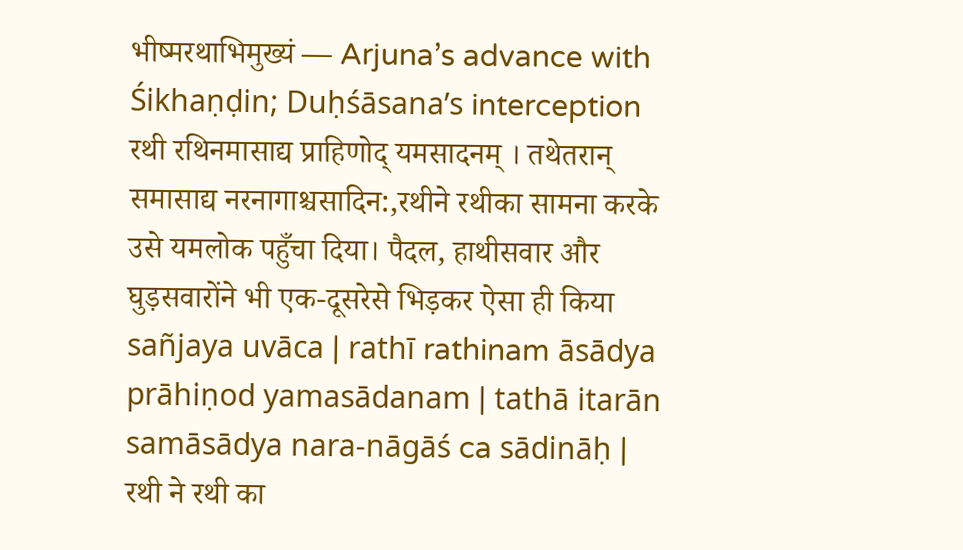भीष्मरथाभिमुख्यं — Arjuna’s advance with Śikhaṇḍin; Duḥśāsana’s interception
रथी रथिनमासाद्य प्राहिणोद् यमसादनम् । तथेतरान् समासाद्य नरनागाश्चसादिन:,रथीने रथीका सामना करके उसे यमलोक पहुँचा दिया। पैदल, हाथीसवार और घुड़सवारोंने भी एक-दूसरेसे भिड़कर ऐसा ही किया
sañjaya uvāca | rathī rathinam āsādya prāhiṇod yamasādanam | tathā itarān samāsādya nara-nāgāś ca sādināḥ |
रथी ने रथी का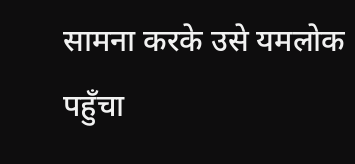सामना करके उसे यमलोक पहुँचा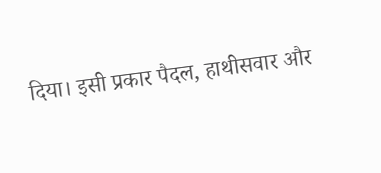दिया। इसी प्रकार पैदल, हाथीसवार और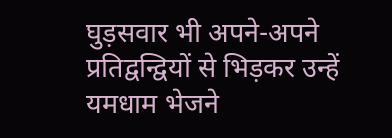घुड़सवार भी अपने-अपने प्रतिद्वन्द्वियों से भिड़कर उन्हें यमधाम भेजने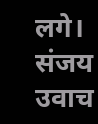लगे।
संजय उवाच